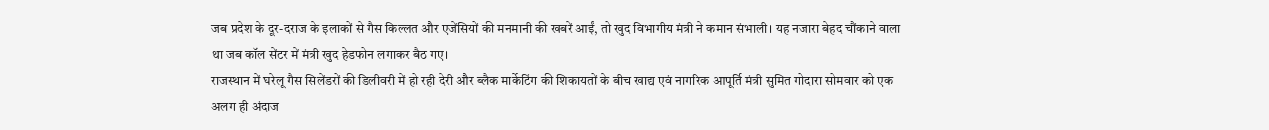जब प्रदेश के दूर-दराज के इलाकों से गैस किल्लत और एजेंसियों की मनमानी की खबरें आईं, तो खुद विभागीय मंत्री ने कमान संभाली। यह नजारा बेहद चौंकाने वाला था जब कॉल सेंटर में मंत्री खुद हेडफोन लगाकर बैठ गए।
राजस्थान में घरेलू गैस सिलेंडरों की डिलीवरी में हो रही देरी और ब्लैक मार्केटिंग की शिकायतों के बीच खाद्य एवं नागरिक आपूर्ति मंत्री सुमित गोदारा सोमवार को एक अलग ही अंदाज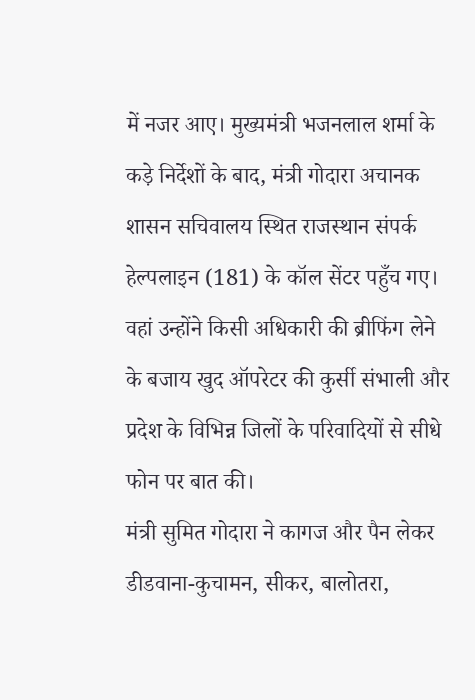में नजर आए। मुख्यमंत्री भजनलाल शर्मा के कड़े निर्देशों के बाद, मंत्री गोदारा अचानक शासन सचिवालय स्थित राजस्थान संपर्क हेल्पलाइन (181) के कॉल सेंटर पहुँच गए। वहां उन्होंने किसी अधिकारी की ब्रीफिंग लेने के बजाय खुद ऑपरेटर की कुर्सी संभाली और प्रदेश के विभिन्न जिलों के परिवादियों से सीधे फोन पर बात की।
मंत्री सुमित गोदारा ने कागज और पैन लेकर डीडवाना-कुचामन, सीकर, बालोतरा,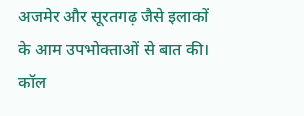अजमेर और सूरतगढ़ जैसे इलाकों के आम उपभोक्ताओं से बात की।
कॉल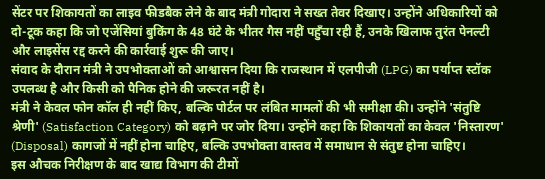सेंटर पर शिकायतों का लाइव फीडबैक लेने के बाद मंत्री गोदारा ने सख्त तेवर दिखाए। उन्होंने अधिकारियों को दो-टूक कहा कि जो एजेंसियां बुकिंग के 48 घंटे के भीतर गैस नहीं पहुँचा रही हैं, उनके खिलाफ तुरंत पेनल्टी और लाइसेंस रद्द करने की कार्रवाई शुरू की जाए।
संवाद के दौरान मंत्री ने उपभोक्ताओं को आश्वासन दिया कि राजस्थान में एलपीजी (LPG) का पर्याप्त स्टॉक उपलब्ध है और किसी को पैनिक होने की जरूरत नहीं है।
मंत्री ने केवल फोन कॉल ही नहीं किए, बल्कि पोर्टल पर लंबित मामलों की भी समीक्षा की। उन्होंने 'संतुष्टि श्रेणी' (Satisfaction Category) को बढ़ाने पर जोर दिया। उन्होंने कहा कि शिकायतों का केवल 'निस्तारण' (Disposal) कागजों में नहीं होना चाहिए, बल्कि उपभोक्ता वास्तव में समाधान से संतुष्ट होना चाहिए।
इस औचक निरीक्षण के बाद खाद्य विभाग की टीमों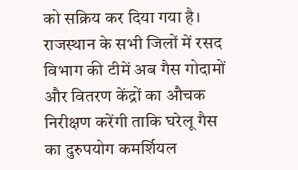को सक्रिय कर दिया गया है। राजस्थान के सभी जिलों में रसद विभाग की टीमें अब गैस गोदामों और वितरण केंद्रों का औचक निरीक्षण करेंगी ताकि घरेलू गैस का दुरुपयोग कमर्शियल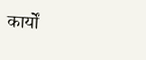कार्यों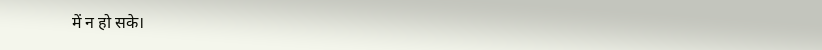में न हो सके।